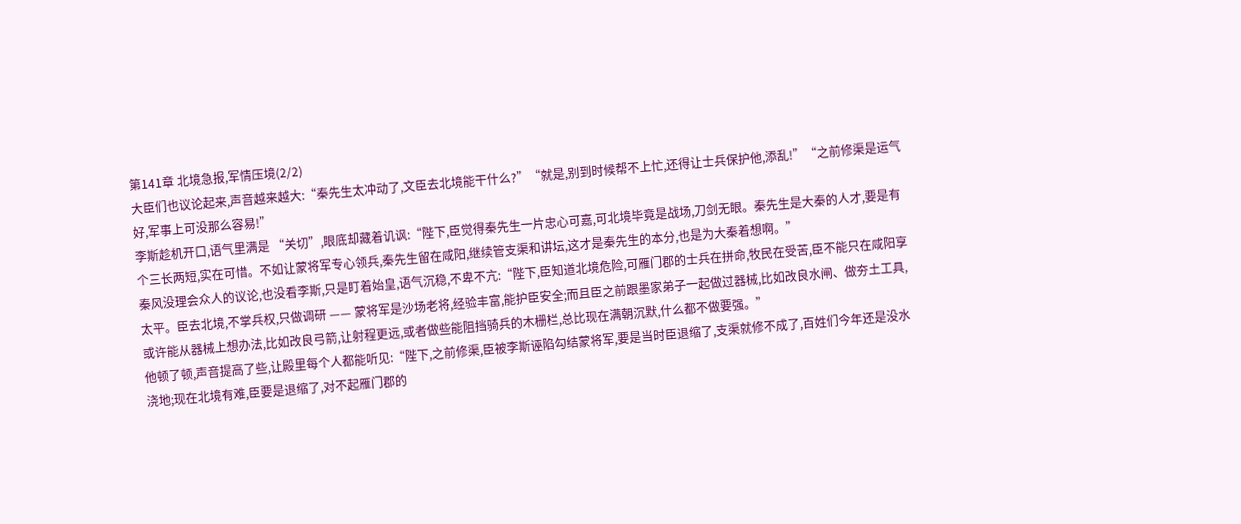第141章 北境急报,军情压境(2/2)
大臣们也议论起来,声音越来越大:“秦先生太冲动了,文臣去北境能干什么?”“就是,别到时候帮不上忙,还得让士兵保护他,添乱!”“之前修渠是运气好,军事上可没那么容易!”
李斯趁机开口,语气里满是 “关切”,眼底却藏着讥讽:“陛下,臣觉得秦先生一片忠心可嘉,可北境毕竟是战场,刀剑无眼。秦先生是大秦的人才,要是有个三长两短,实在可惜。不如让蒙将军专心领兵,秦先生留在咸阳,继续管支渠和讲坛,这才是秦先生的本分,也是为大秦着想啊。”
秦风没理会众人的议论,也没看李斯,只是盯着始皇,语气沉稳,不卑不亢:“陛下,臣知道北境危险,可雁门郡的士兵在拼命,牧民在受苦,臣不能只在咸阳享太平。臣去北境,不掌兵权,只做调研 —— 蒙将军是沙场老将,经验丰富,能护臣安全;而且臣之前跟墨家弟子一起做过器械,比如改良水闸、做夯土工具,或许能从器械上想办法,比如改良弓箭,让射程更远,或者做些能阻挡骑兵的木栅栏,总比现在满朝沉默,什么都不做要强。”
他顿了顿,声音提高了些,让殿里每个人都能听见:“陛下,之前修渠,臣被李斯诬陷勾结蒙将军,要是当时臣退缩了,支渠就修不成了,百姓们今年还是没水浇地;现在北境有难,臣要是退缩了,对不起雁门郡的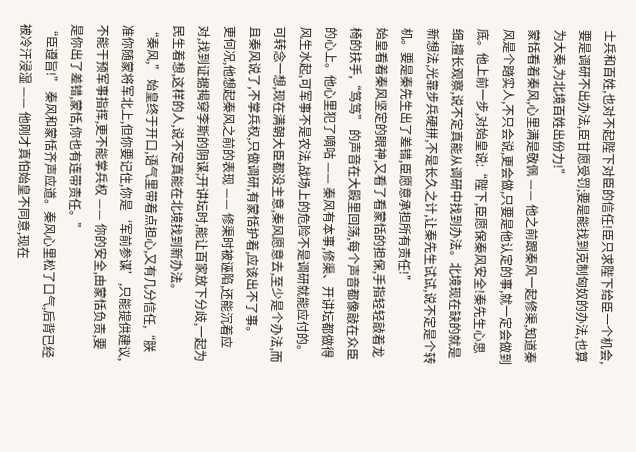士兵和百姓,也对不起陛下对臣的信任!臣只求陛下给臣一个机会,要是调研不出办法,臣甘愿受罚;要是能找到克制匈奴的办法,也算为大秦,为北境百姓出份力!”
蒙恬看着秦风,心里满是敬佩 —— 他之前跟秦风一起修渠,知道秦风是个踏实人,不只会说,更会做,只要是他认定的事,就一定会做到底。他上前一步,对始皇说:“陛下,臣愿保秦风安全!秦先生心思细,擅长观察,说不定真能从调研中找到办法。北境现在缺的就是新想法,光靠步兵硬拼,不是长久之计,让秦先生试试,说不定是个转机。要是秦先生出了差错,臣愿意承担所有责任!”
始皇看着秦风坚定的眼神,又看了看蒙恬的担保,手指轻轻敲着龙椅的扶手,“笃笃” 的声音在大殿里回荡,每个声音都像敲在众臣的心上。他心里犯了嘀咕 —— 秦风有本事,修渠、开讲坛都做得风生水起,可军事不是农法,战场上的危险不是调研就能应付的。可转念一想,现在满朝大臣都没主意,秦风愿意去,至少是个办法,而且秦风说了,不掌兵权,只做调研,有蒙恬护着,应该出不了事。
更何况,他想起秦风之前的表现 —— 修渠时被诬陷,还能沉着应对,找到证据揭穿李斯的阴谋;开讲坛时,能让百家放下分歧,一起为民生着想,这样的人,说不定真能在北境找到新办法。
“秦风,” 始皇终于开口,语气里带着点担心,又有几分信任,“朕准你随蒙将军北上,但你要记住,你是‘军前参谋’,只能提供建议,不能干预军事指挥,更不能掌兵权 —— 你的安全,由蒙恬负责,要是你出了差错,蒙恬,你也有连带责任。”
“臣遵旨!” 秦风和蒙恬齐声应道。秦风心里松了口气,后背已经被冷汗浸湿 —— 他刚才真怕始皇不同意,现在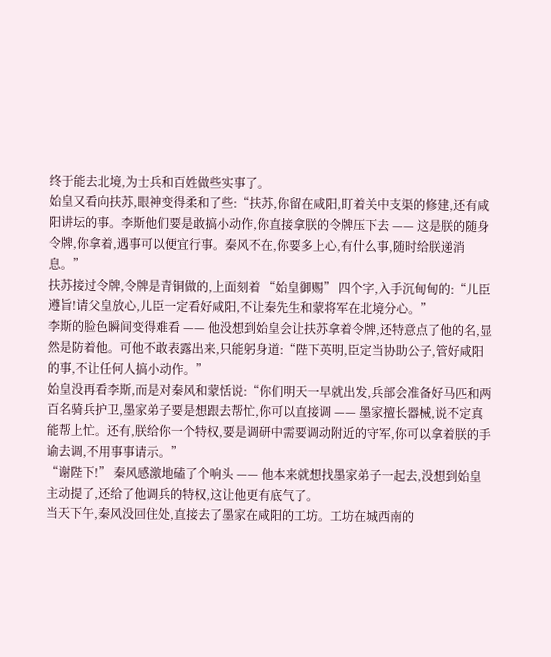终于能去北境,为士兵和百姓做些实事了。
始皇又看向扶苏,眼神变得柔和了些:“扶苏,你留在咸阳,盯着关中支渠的修建,还有咸阳讲坛的事。李斯他们要是敢搞小动作,你直接拿朕的令牌压下去 —— 这是朕的随身令牌,你拿着,遇事可以便宜行事。秦风不在,你要多上心,有什么事,随时给朕递消息。”
扶苏接过令牌,令牌是青铜做的,上面刻着 “始皇御赐” 四个字,入手沉甸甸的:“儿臣遵旨!请父皇放心,儿臣一定看好咸阳,不让秦先生和蒙将军在北境分心。”
李斯的脸色瞬间变得难看 —— 他没想到始皇会让扶苏拿着令牌,还特意点了他的名,显然是防着他。可他不敢表露出来,只能躬身道:“陛下英明,臣定当协助公子,管好咸阳的事,不让任何人搞小动作。”
始皇没再看李斯,而是对秦风和蒙恬说:“你们明天一早就出发,兵部会准备好马匹和两百名骑兵护卫,墨家弟子要是想跟去帮忙,你可以直接调 —— 墨家擅长器械,说不定真能帮上忙。还有,朕给你一个特权,要是调研中需要调动附近的守军,你可以拿着朕的手谕去调,不用事事请示。”
“谢陛下!” 秦风感激地磕了个响头 —— 他本来就想找墨家弟子一起去,没想到始皇主动提了,还给了他调兵的特权,这让他更有底气了。
当天下午,秦风没回住处,直接去了墨家在咸阳的工坊。工坊在城西南的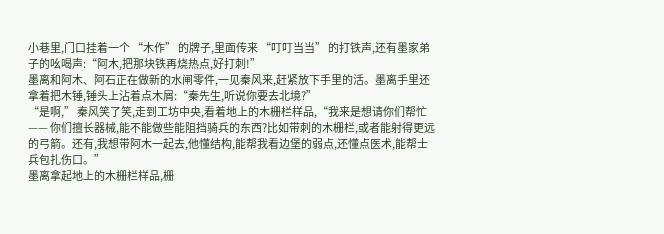小巷里,门口挂着一个 “木作” 的牌子,里面传来 “叮叮当当” 的打铁声,还有墨家弟子的吆喝声:“阿木,把那块铁再烧热点,好打刺!”
墨离和阿木、阿石正在做新的水闸零件,一见秦风来,赶紧放下手里的活。墨离手里还拿着把木锤,锤头上沾着点木屑:“秦先生,听说你要去北境?”
“是啊,” 秦风笑了笑,走到工坊中央,看着地上的木栅栏样品,“我来是想请你们帮忙 —— 你们擅长器械,能不能做些能阻挡骑兵的东西?比如带刺的木栅栏,或者能射得更远的弓箭。还有,我想带阿木一起去,他懂结构,能帮我看边堡的弱点,还懂点医术,能帮士兵包扎伤口。”
墨离拿起地上的木栅栏样品,栅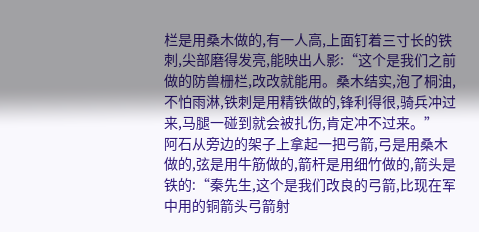栏是用桑木做的,有一人高,上面钉着三寸长的铁刺,尖部磨得发亮,能映出人影:“这个是我们之前做的防兽栅栏,改改就能用。桑木结实,泡了桐油,不怕雨淋,铁刺是用精铁做的,锋利得很,骑兵冲过来,马腿一碰到就会被扎伤,肯定冲不过来。”
阿石从旁边的架子上拿起一把弓箭,弓是用桑木做的,弦是用牛筋做的,箭杆是用细竹做的,箭头是铁的:“秦先生,这个是我们改良的弓箭,比现在军中用的铜箭头弓箭射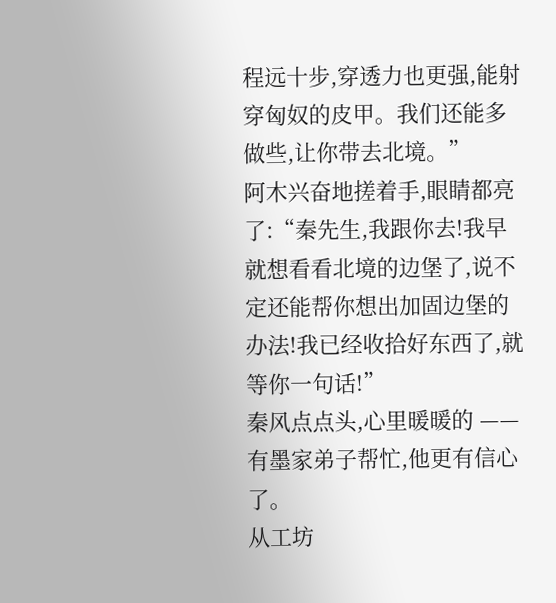程远十步,穿透力也更强,能射穿匈奴的皮甲。我们还能多做些,让你带去北境。”
阿木兴奋地搓着手,眼睛都亮了:“秦先生,我跟你去!我早就想看看北境的边堡了,说不定还能帮你想出加固边堡的办法!我已经收拾好东西了,就等你一句话!”
秦风点点头,心里暖暖的 —— 有墨家弟子帮忙,他更有信心了。
从工坊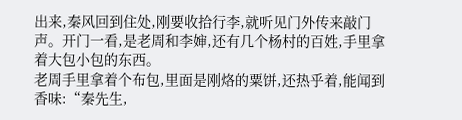出来,秦风回到住处,刚要收拾行李,就听见门外传来敲门声。开门一看,是老周和李婶,还有几个杨村的百姓,手里拿着大包小包的东西。
老周手里拿着个布包,里面是刚烙的粟饼,还热乎着,能闻到香味:“秦先生,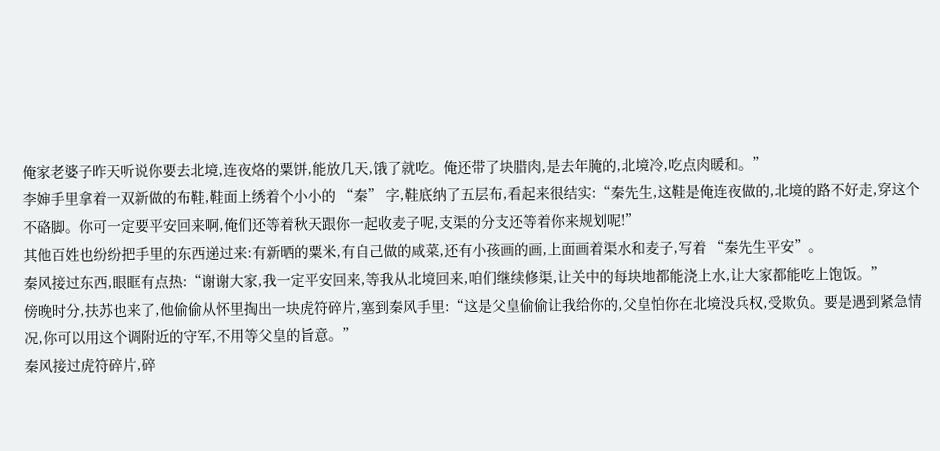俺家老婆子昨天听说你要去北境,连夜烙的粟饼,能放几天,饿了就吃。俺还带了块腊肉,是去年腌的,北境冷,吃点肉暖和。”
李婶手里拿着一双新做的布鞋,鞋面上绣着个小小的 “秦” 字,鞋底纳了五层布,看起来很结实:“秦先生,这鞋是俺连夜做的,北境的路不好走,穿这个不硌脚。你可一定要平安回来啊,俺们还等着秋天跟你一起收麦子呢,支渠的分支还等着你来规划呢!”
其他百姓也纷纷把手里的东西递过来:有新晒的粟米,有自己做的咸菜,还有小孩画的画,上面画着渠水和麦子,写着 “秦先生平安”。
秦风接过东西,眼眶有点热:“谢谢大家,我一定平安回来,等我从北境回来,咱们继续修渠,让关中的每块地都能浇上水,让大家都能吃上饱饭。”
傍晚时分,扶苏也来了,他偷偷从怀里掏出一块虎符碎片,塞到秦风手里:“这是父皇偷偷让我给你的,父皇怕你在北境没兵权,受欺负。要是遇到紧急情况,你可以用这个调附近的守军,不用等父皇的旨意。”
秦风接过虎符碎片,碎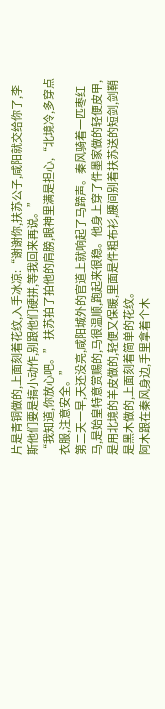片是青铜做的,上面刻着花纹,入手冰凉:“谢谢你,扶苏公子,咸阳就交给你了,李斯他们要是搞小动作,别跟他们硬拼,等我回来再说。”
“我知道,你放心吧。” 扶苏拍了拍他的肩膀,眼神里满是担心,“北境冷,多穿点衣服,注意安全。”
第二天一早,天还没亮,咸阳城外的官道上就响起了马蹄声。秦风骑着一匹枣红马,是始皇特意赏赐的,马很温顺,跑起来很稳。他身上穿了件墨家做的轻便皮甲,是用北境的羊皮做的,轻便又保暖,里面是件粗布衫,腰间别着扶苏送的短剑,剑鞘是黑木做的,上面刻着简单的花纹。
阿木跟在秦风身边,手里拿着个木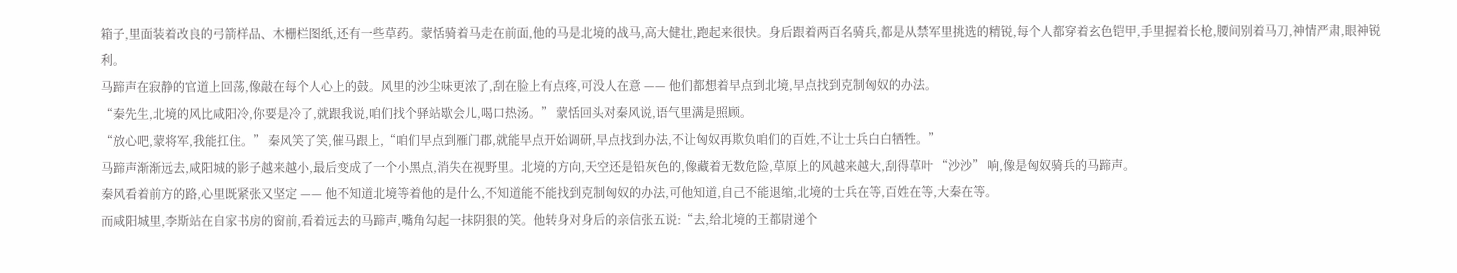箱子,里面装着改良的弓箭样品、木栅栏图纸,还有一些草药。蒙恬骑着马走在前面,他的马是北境的战马,高大健壮,跑起来很快。身后跟着两百名骑兵,都是从禁军里挑选的精锐,每个人都穿着玄色铠甲,手里握着长枪,腰间别着马刀,神情严肃,眼神锐利。
马蹄声在寂静的官道上回荡,像敲在每个人心上的鼓。风里的沙尘味更浓了,刮在脸上有点疼,可没人在意 —— 他们都想着早点到北境,早点找到克制匈奴的办法。
“秦先生,北境的风比咸阳冷,你要是冷了,就跟我说,咱们找个驿站歇会儿,喝口热汤。” 蒙恬回头对秦风说,语气里满是照顾。
“放心吧,蒙将军,我能扛住。” 秦风笑了笑,催马跟上,“咱们早点到雁门郡,就能早点开始调研,早点找到办法,不让匈奴再欺负咱们的百姓,不让士兵白白牺牲。”
马蹄声渐渐远去,咸阳城的影子越来越小,最后变成了一个小黑点,消失在视野里。北境的方向,天空还是铅灰色的,像藏着无数危险,草原上的风越来越大,刮得草叶 “沙沙” 响,像是匈奴骑兵的马蹄声。
秦风看着前方的路,心里既紧张又坚定 —— 他不知道北境等着他的是什么,不知道能不能找到克制匈奴的办法,可他知道,自己不能退缩,北境的士兵在等,百姓在等,大秦在等。
而咸阳城里,李斯站在自家书房的窗前,看着远去的马蹄声,嘴角勾起一抹阴狠的笑。他转身对身后的亲信张五说:“去,给北境的王都尉递个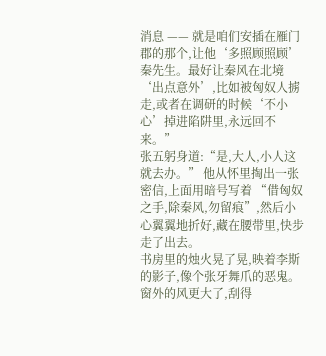消息 —— 就是咱们安插在雁门郡的那个,让他‘多照顾照顾’秦先生。最好让秦风在北境‘出点意外’,比如被匈奴人掳走,或者在调研的时候‘不小心’掉进陷阱里,永远回不来。”
张五躬身道:“是,大人,小人这就去办。” 他从怀里掏出一张密信,上面用暗号写着 “借匈奴之手,除秦风,勿留痕”,然后小心翼翼地折好,藏在腰带里,快步走了出去。
书房里的烛火晃了晃,映着李斯的影子,像个张牙舞爪的恶鬼。窗外的风更大了,刮得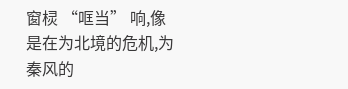窗棂 “哐当” 响,像是在为北境的危机,为秦风的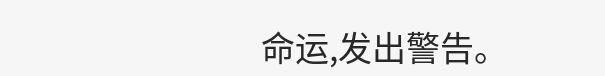命运,发出警告。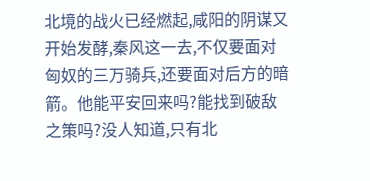北境的战火已经燃起,咸阳的阴谋又开始发酵,秦风这一去,不仅要面对匈奴的三万骑兵,还要面对后方的暗箭。他能平安回来吗?能找到破敌之策吗?没人知道,只有北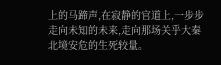上的马蹄声,在寂静的官道上,一步步走向未知的未来,走向那场关乎大秦北境安危的生死较量。